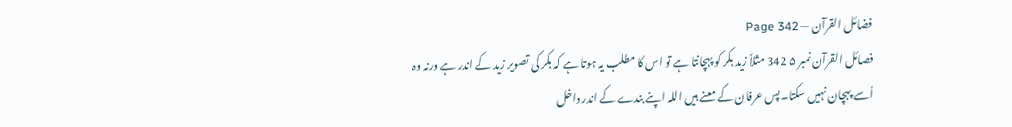فضائل القرآن — Page 342
فصائل القرآن نمبر ۵ 342 مثلاً زید بکر کو پہچانتا ہے تو اس کا مطلب یہ ہوتا ہے کہ بکر کی تصویر زید کے اندر ہے ورنہ وہ اُسے پہچان نہیں سکتا۔پس عرفان کے معنے ہیں اللہ اپنے بندے کے اندر داخل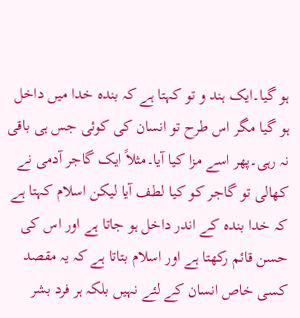ہو گیا۔ایک ہند و تو کہتا ہے کہ بندہ خدا میں داخل ہو گیا مگر اس طرح تو انسان کی کوئی جس ہی باقی نہ رہی۔پھر اسے مزا کیا آیا۔مثلاً ایک گاجر آدمی نے کھالی تو گاجر کو کیا لطف آیا لیکن اسلام کہتا ہے کہ خدا بندہ کے اندر داخل ہو جاتا ہے اور اس کی حسن قائم رکھتا ہے اور اسلام بتاتا ہے کہ یہ مقصد کسی خاص انسان کے لئے نہیں بلکہ ہر فرد بشر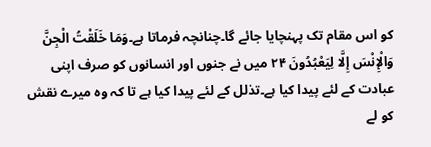کو اس مقام تک پہنچایا جائے گا۔چنانچہ فرماتا ہے۔وَمَا خَلَقْتُ الْجِنَّ وَالْإِنْسَ إِلَّا لِيَعْبُدُونَ ۲۴ میں نے جنوں اور انسانوں کو صرف اپنی عبادت کے لئے پیدا کیا ہے۔تذلل کے لئے پیدا کیا ہے تا کہ وہ میرے نقش کو لے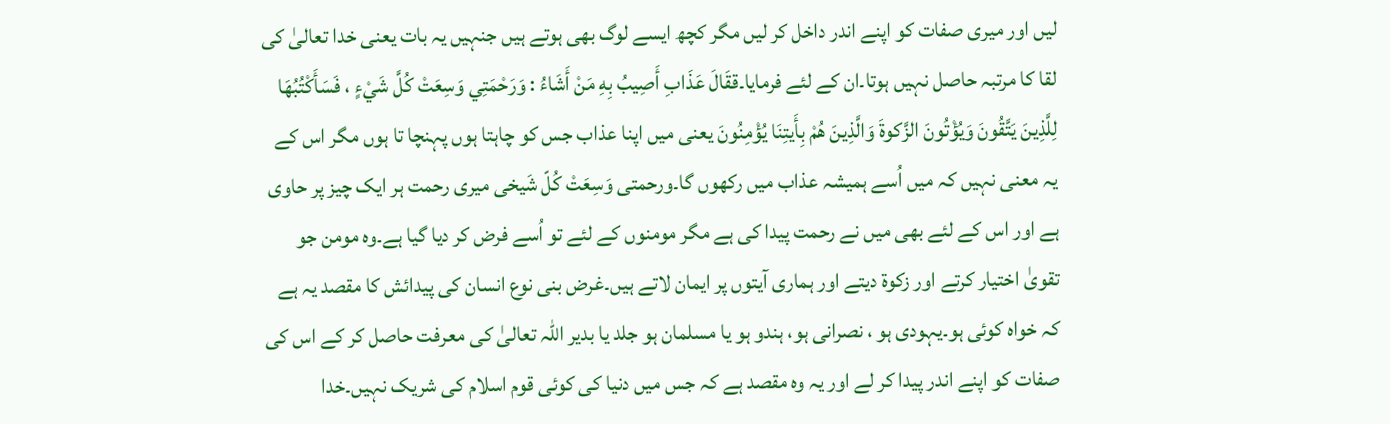لیں اور میری صفات کو اپنے اندر داخل کر لیں مگر کچھ ایسے لوگ بھی ہوتے ہیں جنہیں یہ بات یعنی خدا تعالیٰ کی لقا کا مرتبہ حاصل نہیں ہوتا۔ان کے لئے فرمایا۔ققَالَ عَذَابِ أَصِيبُ بِهِ مَنْ أَشَاءُ : وَرَحْمَتِي وَسِعَتْ كُلَّ شَيْءٍ ، فَسَأَكْتُبُهَا لِلَّذِينَ يَتَّقُونَ وَيُؤْتُونَ الزَّكوةَ وَالَّذِينَ هُمْ بِأَیتِنَا يُؤْمِنُونَ یعنی میں اپنا عذاب جس کو چاہتا ہوں پہنچا تا ہوں مگر اس کے یہ معنی نہیں کہ میں اُسے ہمیشہ عذاب میں رکھوں گا۔ورحمتی وَسِعَتْ كُلّ شَیخی میری رحمت ہر ایک چیز پر حاوی ہے اور اس کے لئے بھی میں نے رحمت پیدا کی ہے مگر مومنوں کے لئے تو اُسے فرض کر دیا گیا ہے۔وہ مومن جو تقویٰ اختیار کرتے اور زکوۃ دیتے اور ہماری آیتوں پر ایمان لاتے ہیں۔غرض بنی نوع انسان کی پیدائش کا مقصد یہ ہے کہ خواہ کوئی ہو۔یہودی ہو ، نصرانی ہو، ہندو ہو یا مسلمان ہو جلد یا بدیر اللہ تعالیٰ کی معرفت حاصل کر کے اس کی صفات کو اپنے اندر پیدا کر لے اور یہ وہ مقصد ہے کہ جس میں دنیا کی کوئی قوم اسلام کی شریک نہیں۔خدا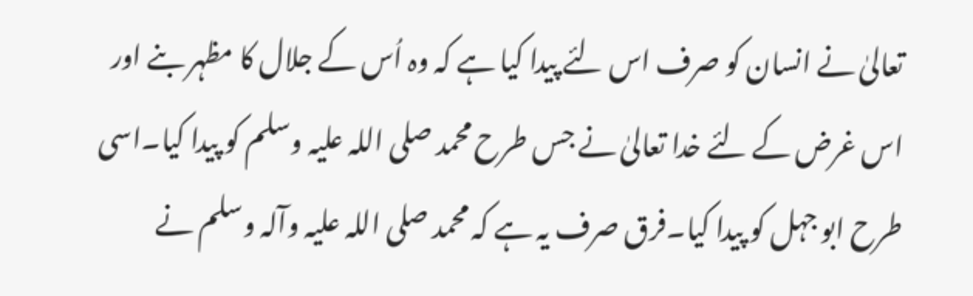تعالیٰ نے انسان کو صرف اس لئے پیدا کیا ہے کہ وہ اُس کے جلال کا مظہر بنے اور اس غرض کے لئے خدا تعالیٰ نے جس طرح محمد صلی اللہ علیہ وسلم کو پیدا کیا۔اسی طرح ابو جہل کو پیدا کیا۔فرق صرف یہ ہے کہ محمد صلی اللہ علیہ وآلہ وسلم نے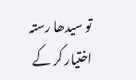تو سیدھا رستہ اختیار کر کے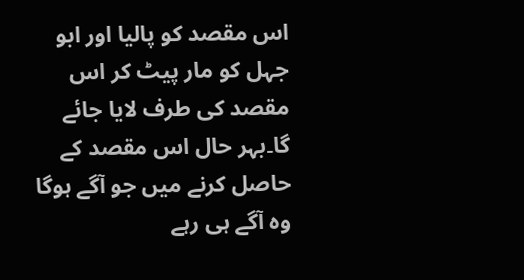اس مقصد کو پالیا اور ابو جہل کو مار پیٹ کر اس مقصد کی طرف لایا جائے گا۔بہر حال اس مقصد کے حاصل کرنے میں جو آگے ہوگا وہ آگے ہی رہے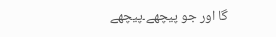گا اور جو پیچھے۔پیچھے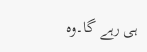ہی رہے گا۔وہ